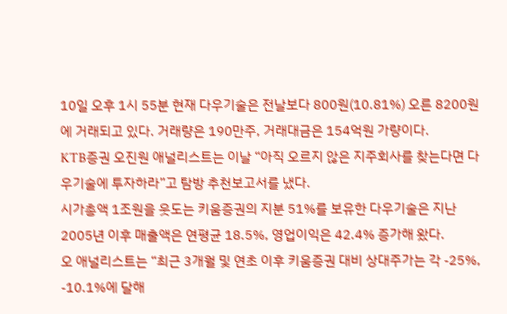10일 오후 1시 55분 현재 다우기술은 전날보다 800원(10.81%) 오른 8200원에 거래되고 있다. 거래량은 190만주, 거래대금은 154억원 가량이다.
KTB증권 오진원 애널리스트는 이날 “아직 오르지 않은 지주회사를 찾는다면 다우기술에 투자하라”고 탐방 추천보고서를 냈다.
시가총액 1조원을 웃도는 키움증권의 지분 51%를 보유한 다우기술은 지난 2005년 이후 매출액은 연평균 18.5%, 영업이익은 42.4% 증가해 왔다.
오 애널리스트는 “최근 3개월 및 연초 이후 키움증권 대비 상대주가는 각 -25%, -10.1%에 달해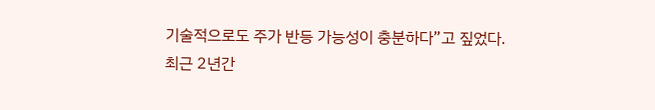기술적으로도 주가 반등 가능성이 충분하다”고 짚었다.
최근 2년간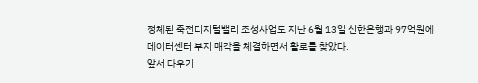정체된 죽전디지털밸리 조성사업도 지난 6월 13일 신한은행과 97억원에 데이터센터 부지 매각을 체결하면서 활로를 찾았다.
앞서 다우기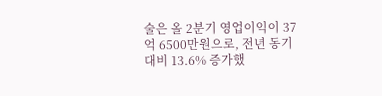술은 올 2분기 영업이익이 37억 6500만원으로, 전년 동기 대비 13.6% 증가했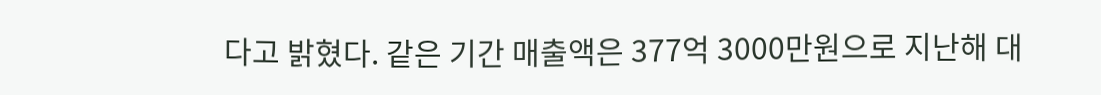다고 밝혔다. 같은 기간 매출액은 377억 3000만원으로 지난해 대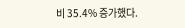비 35.4% 증가했다.